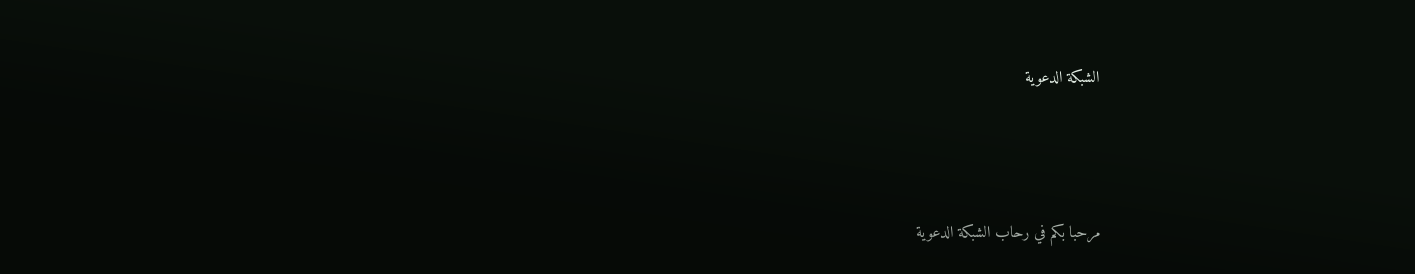الشبكة الدعوية



مرحبا بكم في رحاب الشبكة الدعوية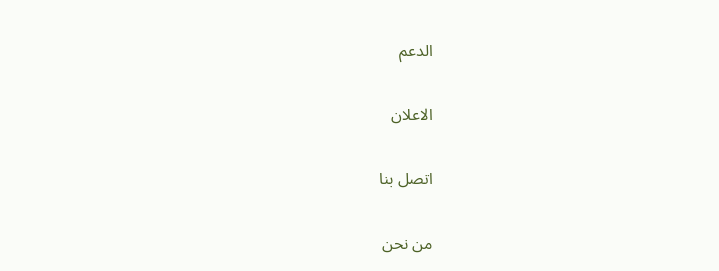الدعم

الاعلان

اتصل بنا

من نحن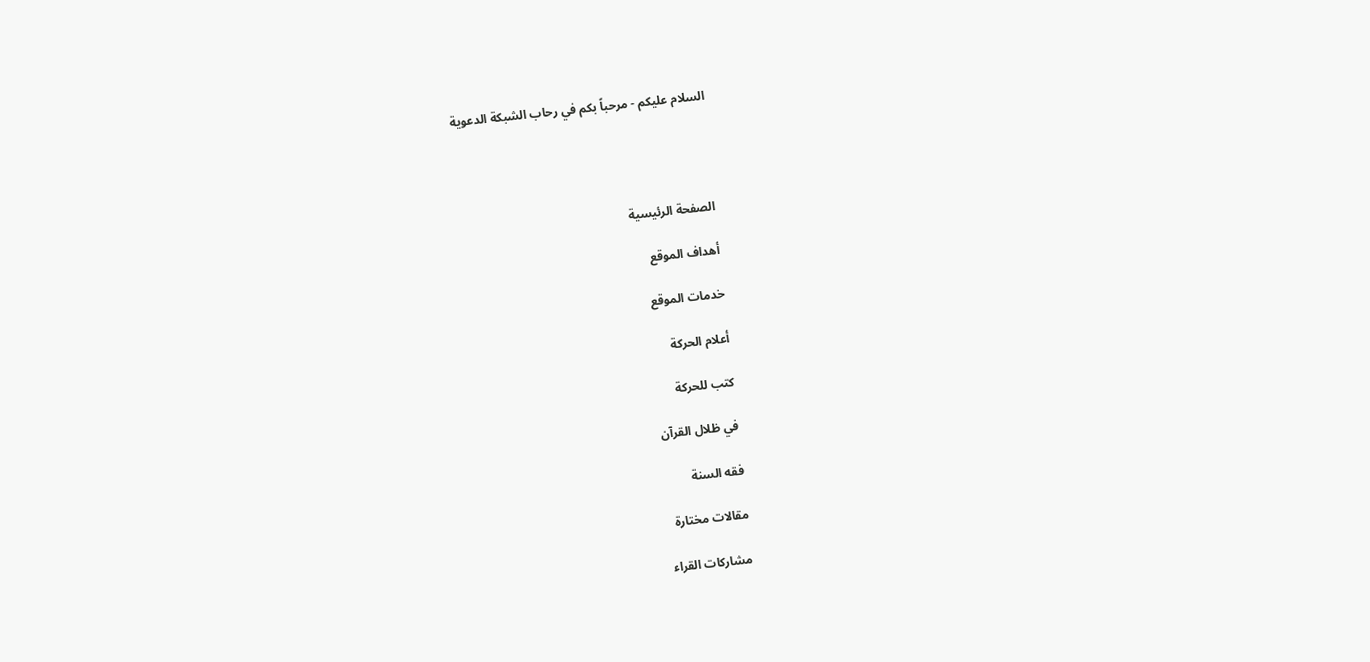السلام عليكم - مرحباً بكم في رحاب الشبكة الدعوية




الصفحة الرئيسية

أهداف الموقع

خدمات الموقع

أعلام الحركة

كتب للحركة

في ظلال القرآن

فقه السنة

مقالات مختارة

مشاركات القراء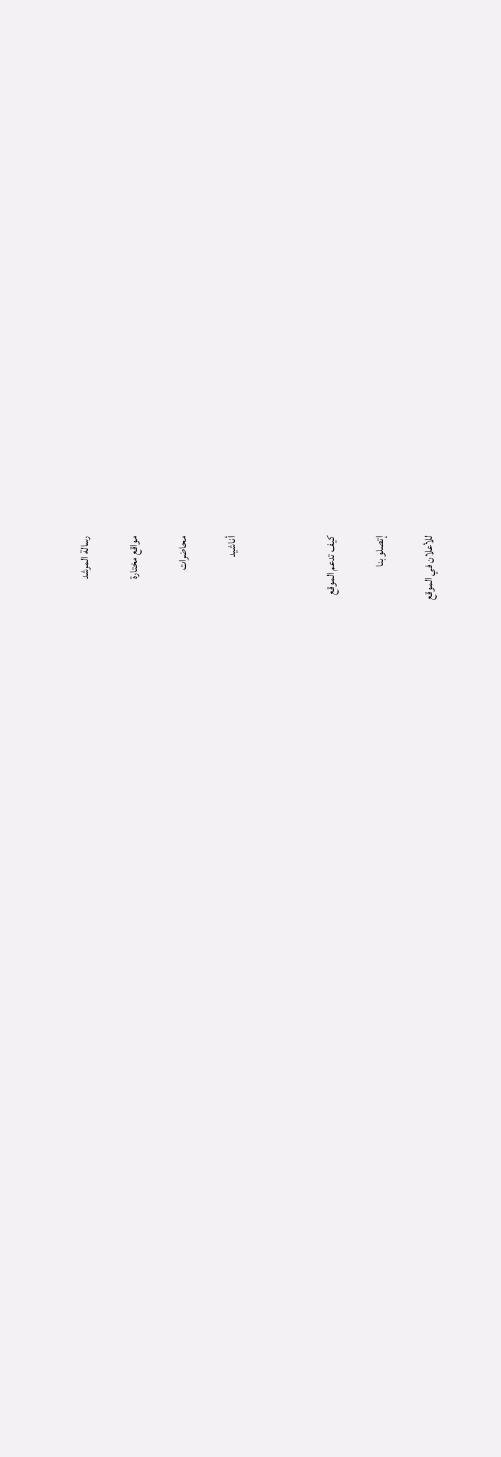رسالة المرشد

مواقع مختارة

محاضرات

أناشيد



كيف تدعم الموقع

إتصلو بنا

للأعلان في الموقع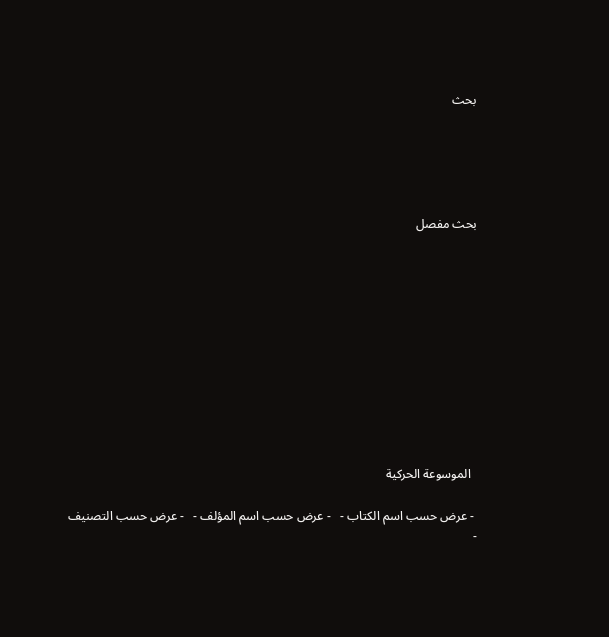بحث





بحث مفصل











  الموسوعة الحركية

 - عرض حسب اسم الكتاب -   - عرض حسب اسم المؤلف -   - عرض حسب التصنيف -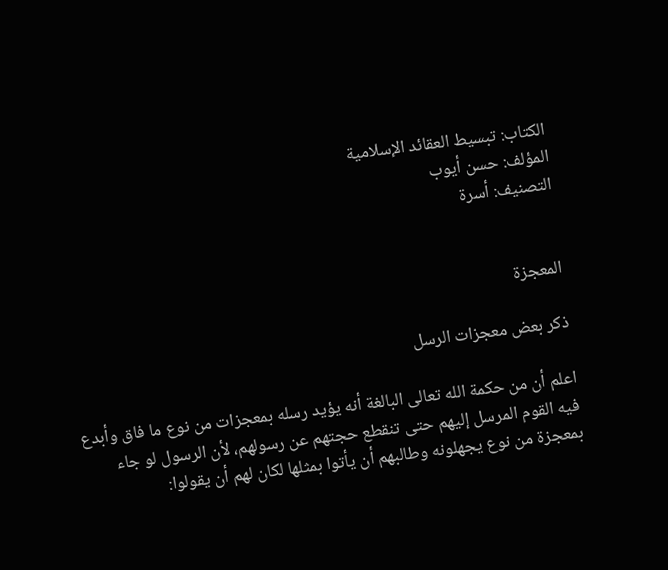الكتاب: تبسيط العقائد الإسلامية
المؤلف: حسن أيوب
التصنيف: أسرة


المعجزة

ذكر بعض معجزات الرسل

اعلم أن من حكمة الله تعالى البالغة أنه يؤيد رسله بمعجزات من نوع ما فاق وأبدع فيه القوم المرسل إليهم حتى تنقطع حجتهم عن رسولهم، لأن الرسول لو جاء بمعجزة من نوع يجهلونه وطالبهم أن يأتوا بمثلها لكان لهم أن يقولوا: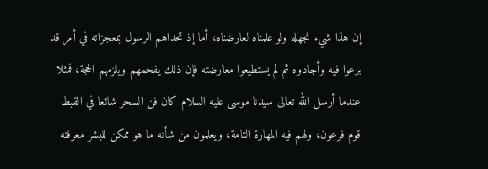إن هذا شيء نجهله ولو علمناه لعارضناه، أما إذ تحداهم الرسول بمعجزاته في أمر قد برعوا فيه وأجادوه ثم لم يستطيعوا معارضته فإن ذلك يفحمهم ويلزمهم الحجة، فمثلا عندما أرسل الله تعالى سيدنا موسى عليه السلام كان فن السحر شائعا في القبط قوم فرعون، ولهم فيه المهارة التامة، ويعلمون من شأنه ما هو ممكن للبشر معرفته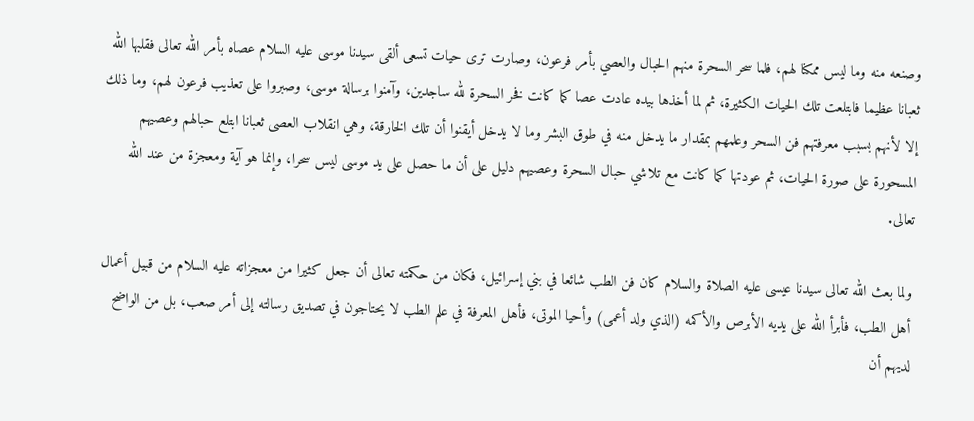وصنعه منه وما ليس ممكنا لهم، فلما سحر السحرة منهم الحبال والعصي بأمر فرعون، وصارت ترى حيات تسعى ألقى سيدنا موسى عليه السلام عصاه بأمر الله تعالى فقلبها الله ثعبانا عظيما فابتلعت تلك الحيات الكثيرة، ثم لما أخذها بيده عادت عصا كما كانت فخر السحرة لله ساجدين، وآمنوا برسالة موسى، وصبروا على تعذيب فرعون لهم، وما ذلك إلا لأنهم بسبب معرفتهم فن السحر وعلمهم بمقدار ما يدخل منه في طوق البشر وما لا يدخل أيقنوا أن تلك الخارقة، وهي انقلاب العصى ثعبانا ابتلع حبالهم وعصيهم المسحورة على صورة الحيات، ثم عودتها كما كانت مع تلاشي حبال السحرة وعصيهم دليل على أن ما حصل على يد موسى ليس سحرا، وإنما هو آية ومعجزة من عند الله تعالى.

ولما بعث الله تعالى سيدنا عيسى عليه الصلاة والسلام كان فن الطب شائعا في بني إسرائيل، فكان من حكمته تعالى أن جعل كثيرا من معجزاته عليه السلام من قبيل أعمال أهل الطب، فأبرأ الله على يديه الأبرص والأكمه (الذي ولد أعمى) وأحيا الموتى، فأهل المعرفة في علم الطب لا يحتاجون في تصديق رسالته إلى أمر صعب، بل من الواضح لديهم أن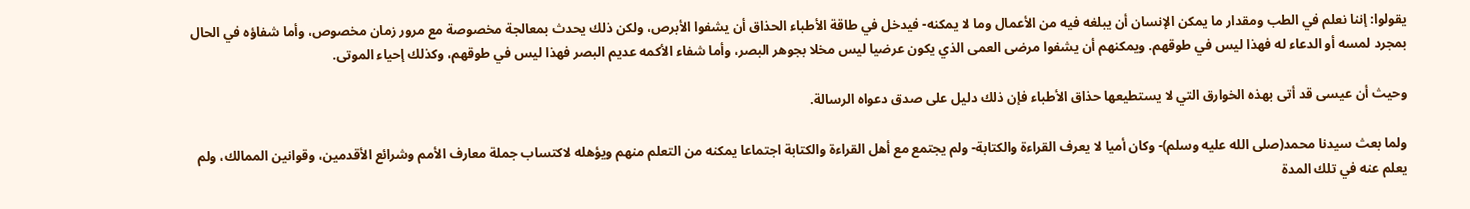يقولوا: إننا نعلم في الطب ومقدار ما يمكن الإنسان أن يبلغه فيه من الأعمال وما لا يمكنه- فيدخل في طاقة الأطباء الحذاق أن يشفوا الأبرص، ولكن ذلك يحدث بمعالجة مخصوصة مع مرور زمان مخصوص، وأما شفاؤه في الحال بمجرد لمسه أو الدعاء له فهذا ليس في طوقهم. ويمكنهم أن يشفوا مرضى العمى الذي يكون عرضيا ليس مخلا بجوهر البصر، وأما شفاء الأكمه عديم البصر فهذا ليس في طوقهم، وكذلك إحياء الموتى.

وحيث أن عيسى قد أتى بهذه الخوارق التي لا يستطيعها حذاق الأطباء فإن ذلك دليل على صدق دعواه الرسالة.

ولما بعث سيدنا محمد(صلى الله عليه وسلم)- وكان أميا لا يعرف القراءة والكتابة- ولم يجتمع مع أهل القراءة والكتابة اجتماعا يمكنه من التعلم منهم ويؤهله لاكتساب جملة معارف الأمم وشرائع الأقدمين، وقوانين الممالك، ولم يعلم عنه في تلك المدة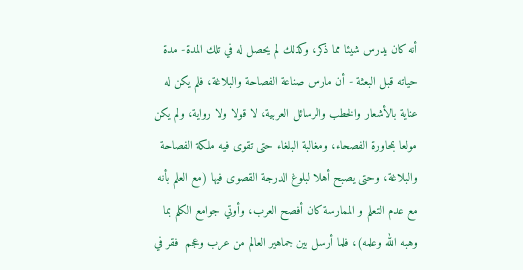أنه كان يدرس شيئا مما ذكر، وكذلك لم يحصل له في تلك المدة- مدة حياته قبل البعثة - أن مارس صناعة الفصاحة والبلاغة، فلم يكن له عناية بالأشعار والخطب والرسائل العربية، لا قولا ولا رواية، ولم يكن مولعا بمحاورة الفصحاء، ومغالبة البلغاء حتى تقوى فيه ملكة الفصاحة والبلاغة، وحتى يصبح أهلا لبلوغ الدرجة القصوى فيها (مع العلم بأنه مع عدم التعلم و الممارسة كان أفصح العرب، وأوتي جوامع الكلم بما وهبه الله وعلمه)، فلما أرسل بين جماهير العالم من عرب وعجم  فقر في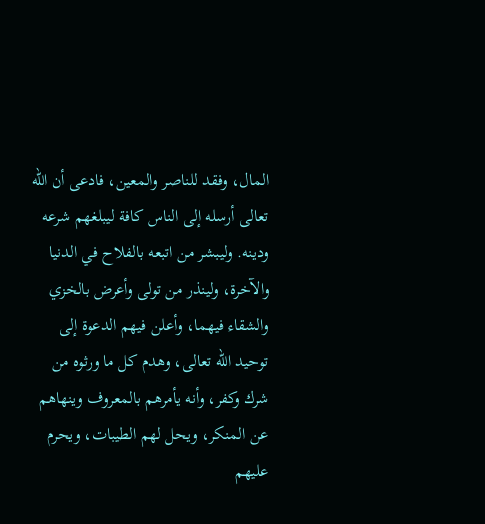المال، وفقد للناصر والمعين، فادعى أن الله تعالى أرسله إلى الناس كافة ليبلغهم شرعه ودينه. وليبشر من اتبعه بالفلاح في الدنيا والآخرة، ولينذر من تولى وأعرض بالخزي والشقاء فيهما، وأعلن فيهم الدعوة إلى توحيد الله تعالى، وهدم كل ما ورثوه من شرك وكفر، وأنه يأمرهم بالمعروف وينهاهم عن المنكر، ويحل لهم الطيبات، ويحرم عليهم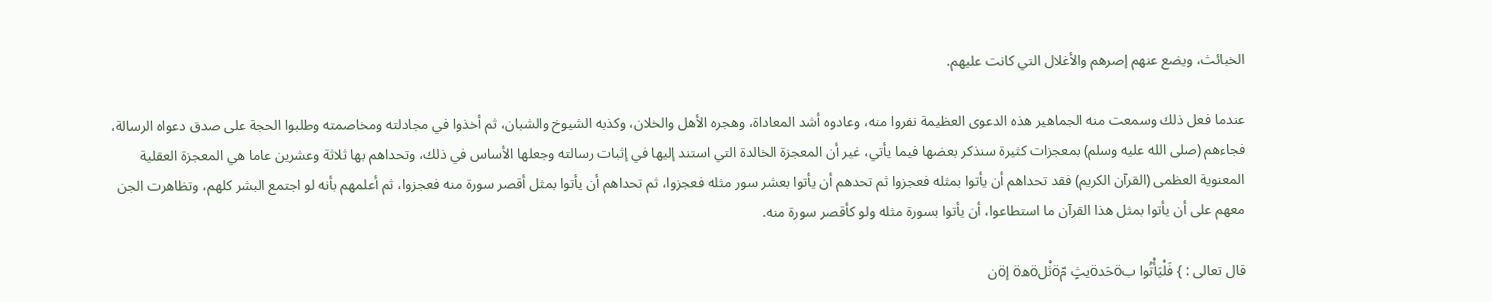الخبائث، ويضع عنهم إصرهم والأغلال التي كانت عليهم.

عندما فعل ذلك وسمعت منه الجماهير هذه الدعوى العظيمة نفروا منه، وعادوه أشد المعاداة، وهجره الأهل والخلان، وكذبه الشيوخ والشبان، ثم أخذوا في مجادلته ومخاصمته وطلبوا الحجة على صدق دعواه الرسالة، فجاءهم (صلى الله عليه وسلم) بمعجزات كثيرة سنذكر بعضها فيما يأتي، غير أن المعجزة الخالدة التي استند إليها في إثبات رسالته وجعلها الأساس في ذلك، وتحداهم بها ثلاثة وعشرين عاما هي المعجزة العقلية المعنوية العظمى (القرآن الكريم) فقد تحداهم أن يأتوا بمثله فعجزوا ثم تحدهم أن يأتوا بعشر سور مثله فعجزوا، ثم تحداهم أن يأتوا بمثل أقصر سورة منه فعجزوا، ثم أعلمهم بأنه لو اجتمع البشر كلهم، وتظاهرت الجن معهم على أن يأتوا بمثل هذا القرآن ما استطاعوا، أن يأتوا بسورة مثله ولو كأقصر سورة منه.

قال تعالى : } فَلْيَأْتُوا بöحَدöيثٍ مّöثْلöهö إöن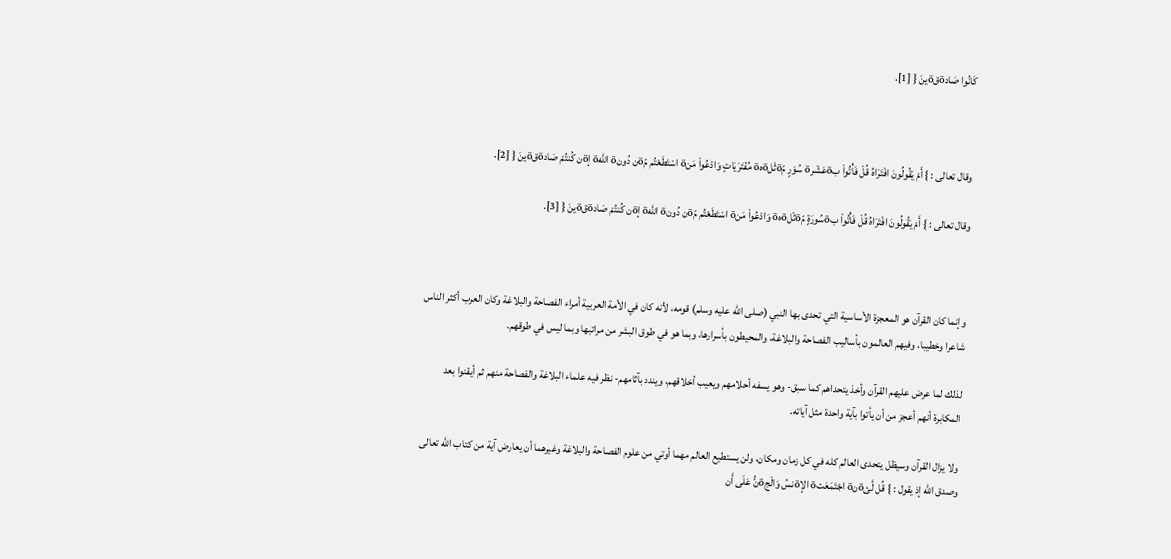كَانُوا صَادöقöينَ { [1].



وقال تعالى : } أَمْ يَقُولُونَ افْتَرَاهُ قُلْ فَأْتُواْ بöعَشْرö سُوَرٍ مّöثْلöهö مُفْتَرَيَاتٍ وَادْعُواْ مَنö اسْتَطَعْتُم مّöن دُونö اللّهö إöن كُنتُمْ صَادöقöينَ { [2].

وقال تعالى : } أَمْ يَقُولُونَ افْتَرَاهُ قُلْ فَأْتُواْ بöسُورَةٍ مّöثْلöهö وَادْعُواْ مَنö اسْتَطَعْتُم مّöن دُونö اللّهö إöن كُنتُمْ صَادöقöينَ { [3].



وإنما كان القرآن هو المعجزة الأساسية التي تحدى بها النبي (صلى الله عليه وسلم) قومه، لأنه كان في الأمة العربية أمراء الفصاحة والبلاغة وكان العرب أكثر الناس شاعرا وخطيبا، وفيهم العالمون بأساليب الفصاحة والبلاغة، والمحيطون بأسرارها، وبما هو في طوق البشر من مراتبها وبما ليس في طوقهم.

لذلك لما عرض عليهم القرآن وأخذ يتحداهم كما سبق- وهو يسفه أحلامهم ويعيب أخلاقهم، ويندد بآثامهم- نظر فيه علماء البلاغة والفصاحة منهم ثم أيقنوا بعد المكابرة أنهم أعجز من أن يأتوا بآية واحدة مثل آياته.

ولا يزال القرآن وسيظل يتحدى العالم كله في كل زمان ومكان، ولن يستطيع العالم مهما أوتي من علوم الفصاحة والبلاغة وغيرهما أن يعارض آية من كتاب الله تعالى وصدق الله إذ يقول : } قُل لَّئöنö اجْتَمَعَتö الإöنسُ وَالْجöنُّ عَلَى أَن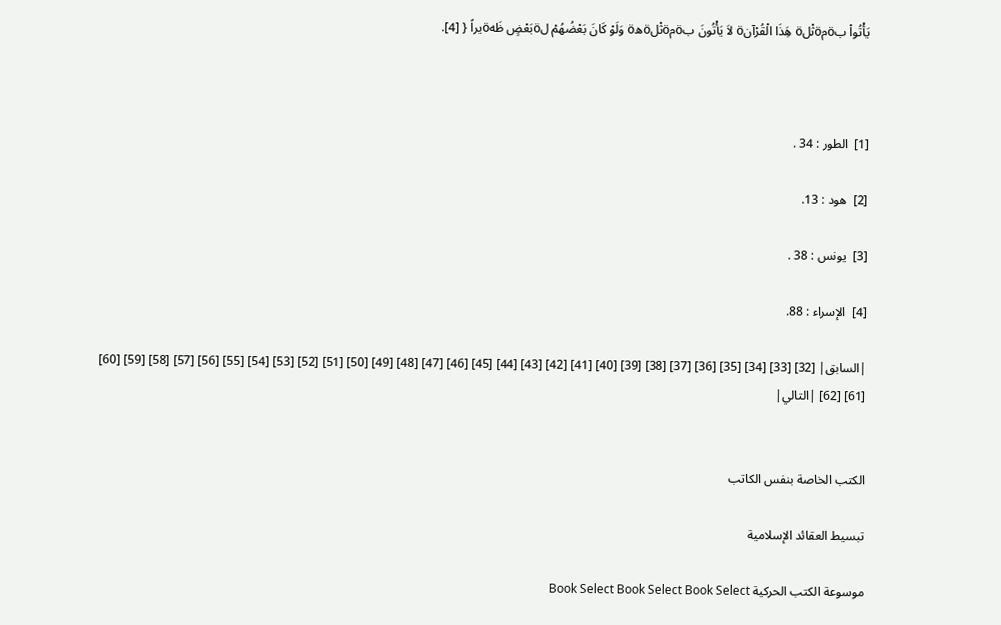يَأْتُواْ بöمöثْلö هَِذَا الْقُرْآنö لاَ يَأْتُونَ بöمöثْلöهö وَلَوْ كَانَ بَعْضُهُمْ لöبَعْضٍ ظَهöيراً { [4].



[1]  الطور : 34 .

[2]  هود : 13.

[3]  يونس : 38 .

[4]  الإسراء : 88.

|السابق| [32] [33] [34] [35] [36] [37] [38] [39] [40] [41] [42] [43] [44] [45] [46] [47] [48] [49] [50] [51] [52] [53] [54] [55] [56] [57] [58] [59] [60] [61] [62] |التالي|


الكتب الخاصة بنفس الكاتب

تبسيط العقائد الإسلامية

موسوعة الكتب الحركية Book Select Book Select Book Select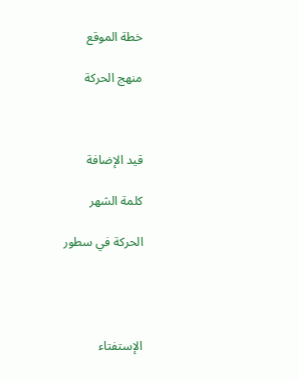خطة الموقع

منهج الحركة



قيد الإضافة

كلمة الشهر

الحركة في سطور




الإستفتاء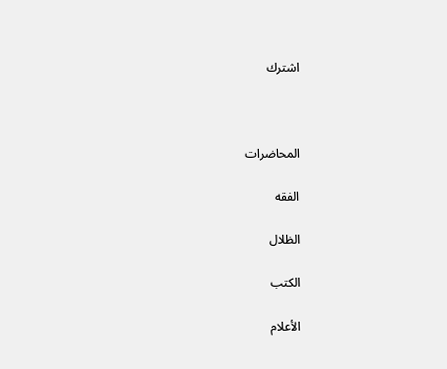اشترك



المحاضرات

الفقه

الظلال

الكتب

الأعلام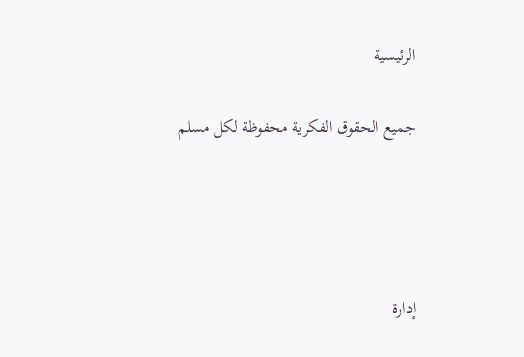الرئيسية

جميع الحقوق الفكرية محفوظة لكل مسلم




إدارة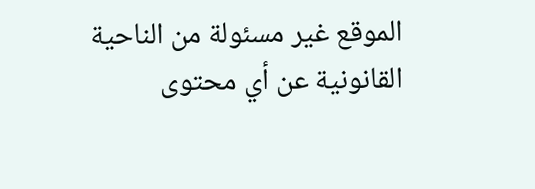الموقع غير مسئولة من الناحية القانونية عن أي محتوى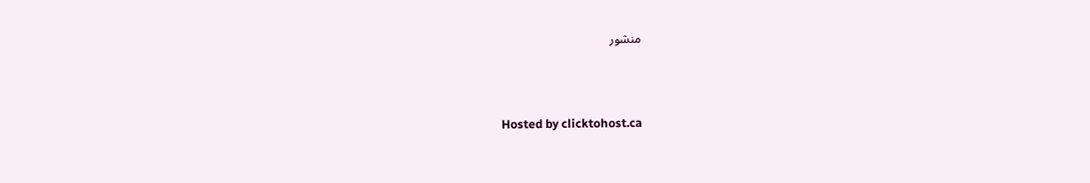منشور



Hosted by clicktohost.ca